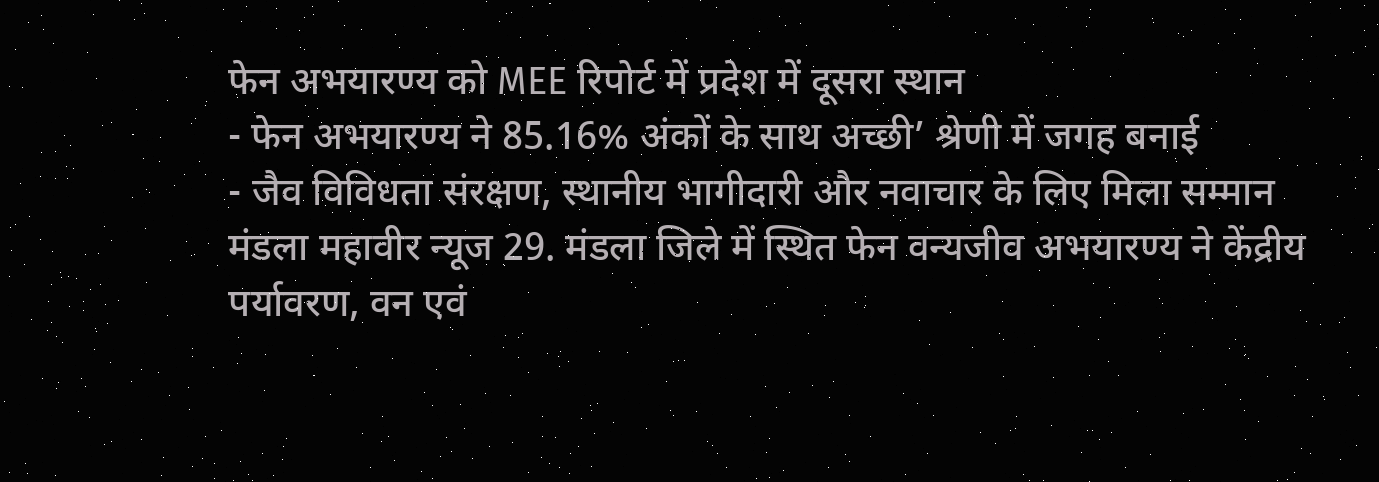फेन अभयारण्य को MEE रिपोर्ट में प्रदेश में दूसरा स्थान
- फेन अभयारण्य ने 85.16% अंकों के साथ अच्छी’ श्रेणी में जगह बनाई
- जैव विविधता संरक्षण, स्थानीय भागीदारी और नवाचार के लिए मिला सम्मान
मंडला महावीर न्यूज 29. मंडला जिले में स्थित फेन वन्यजीव अभयारण्य ने केंद्रीय पर्यावरण, वन एवं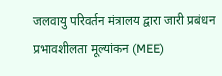जलवायु परिवर्तन मंत्रालय द्वारा जारी प्रबंधन प्रभावशीलता मूल्यांकन (MEE)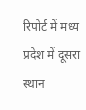रिपोर्ट में मध्य प्रदेश में दूसरा स्थान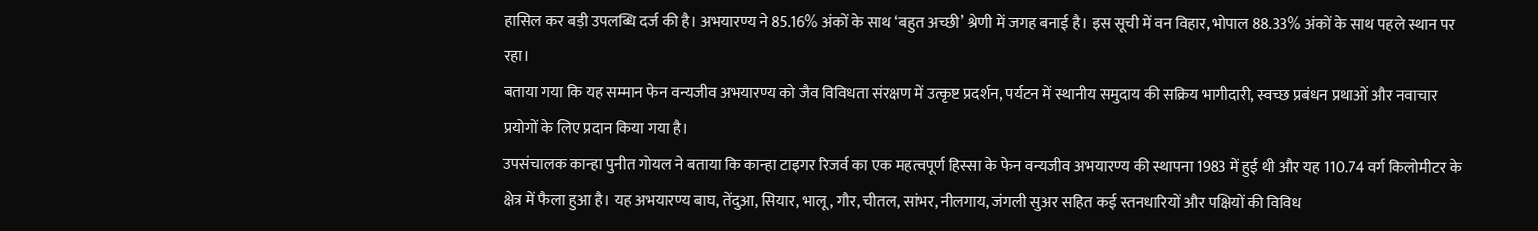हासिल कर बड़ी उपलब्धि दर्ज की है। अभयारण्य ने 85.16% अंकों के साथ ‘बहुत अच्छी’ श्रेणी में जगह बनाई है। इस सूची में वन विहार, भोपाल 88.33% अंकों के साथ पहले स्थान पर रहा।
बताया गया कि यह सम्मान फेन वन्यजीव अभयारण्य को जैव विविधता संरक्षण में उत्कृष्ट प्रदर्शन, पर्यटन में स्थानीय समुदाय की सक्रिय भागीदारी, स्वच्छ प्रबंधन प्रथाओं और नवाचार प्रयोगों के लिए प्रदान किया गया है।
उपसंचालक कान्हा पुनीत गोयल ने बताया कि कान्हा टाइगर रिजर्व का एक महत्वपूर्ण हिस्सा के फेन वन्यजीव अभयारण्य की स्थापना 1983 में हुई थी और यह 110.74 वर्ग किलोमीटर के क्षेत्र में फैला हुआ है। यह अभयारण्य बाघ, तेंदुआ, सियार, भालू, गौर, चीतल, सांभर, नीलगाय, जंगली सुअर सहित कई स्तनधारियों और पक्षियों की विविध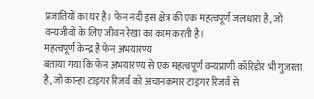प्रजातियों का घर है। फेन नदी इस क्षेत्र की एक महत्वपूर्ण जलधारा है, जो वन्यजीवों के लिए जीवन रेखा का काम करती है।
महत्वपूर्ण केन्द्र है फेन अभयारण्य
बताया गया कि फेन अभयारण्य से एक महत्वपूर्ण वन्यप्राणी कॉरिडोर भी गुजरता है, जो कान्हा टाइगर रिजर्व को अचानकमार टाइगर रिजर्व से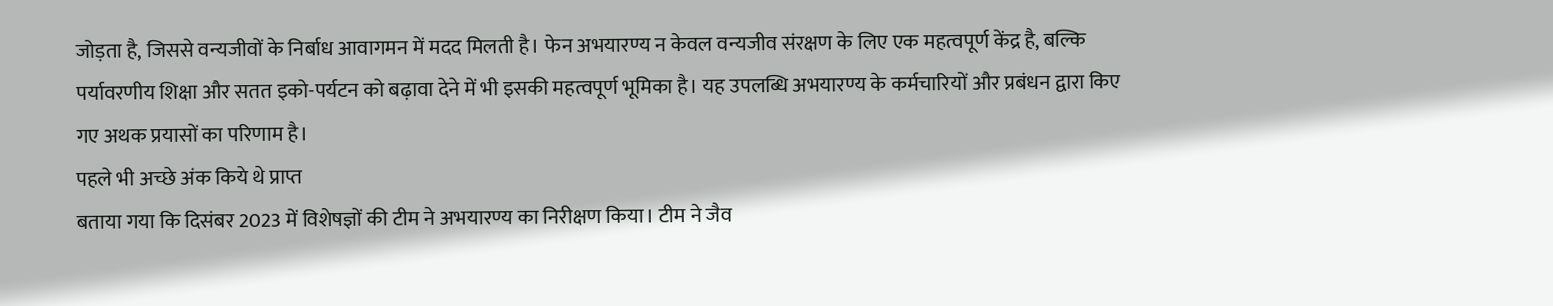जोड़ता है, जिससे वन्यजीवों के निर्बाध आवागमन में मदद मिलती है। फेन अभयारण्य न केवल वन्यजीव संरक्षण के लिए एक महत्वपूर्ण केंद्र है, बल्कि पर्यावरणीय शिक्षा और सतत इको-पर्यटन को बढ़ावा देने में भी इसकी महत्वपूर्ण भूमिका है। यह उपलब्धि अभयारण्य के कर्मचारियों और प्रबंधन द्वारा किए गए अथक प्रयासों का परिणाम है।
पहले भी अच्छे अंक किये थे प्राप्त
बताया गया कि दिसंबर 2023 में विशेषज्ञों की टीम ने अभयारण्य का निरीक्षण किया। टीम ने जैव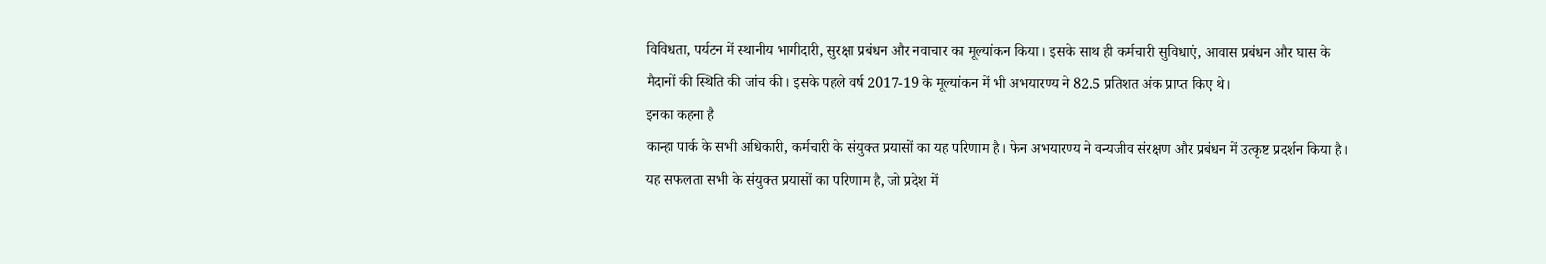विविधता, पर्यटन में स्थानीय भागीदारी, सुरक्षा प्रबंधन और नवाचार का मूल्यांकन किया। इसके साथ ही कर्मचारी सुविधाएं, आवास प्रबंधन और घास के मैदानों की स्थिति की जांच की। इसके पहले वर्ष 2017-19 के मूल्यांकन में भी अभयारण्य ने 82.5 प्रतिशत अंक प्राप्त किए थे।
इनका कहना है
कान्हा पार्क के सभी अधिकारी, कर्मचारी के संयुक्त प्रयासों का यह परिणाम है। फेन अभयारण्य ने वन्यजीव संरक्षण और प्रबंधन में उत्कृष्ट प्रदर्शन किया है। यह सफलता सभी के संयुक्त प्रयासों का परिणाम है, जो प्रदेश में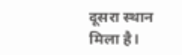दूसरा स्थान मिला है।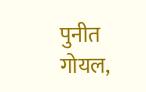पुनीत गोयल,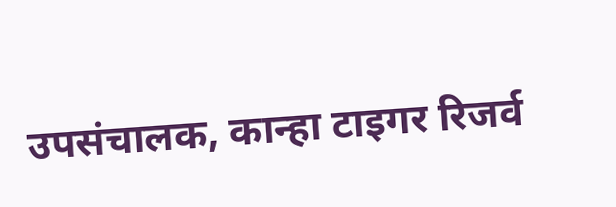उपसंचालक, कान्हा टाइगर रिजर्व